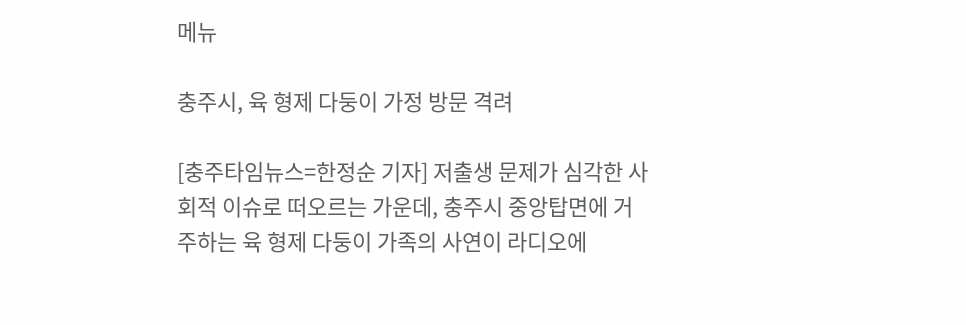메뉴

충주시, 육 형제 다둥이 가정 방문 격려

[충주타임뉴스=한정순 기자] 저출생 문제가 심각한 사회적 이슈로 떠오르는 가운데, 충주시 중앙탑면에 거주하는 육 형제 다둥이 가족의 사연이 라디오에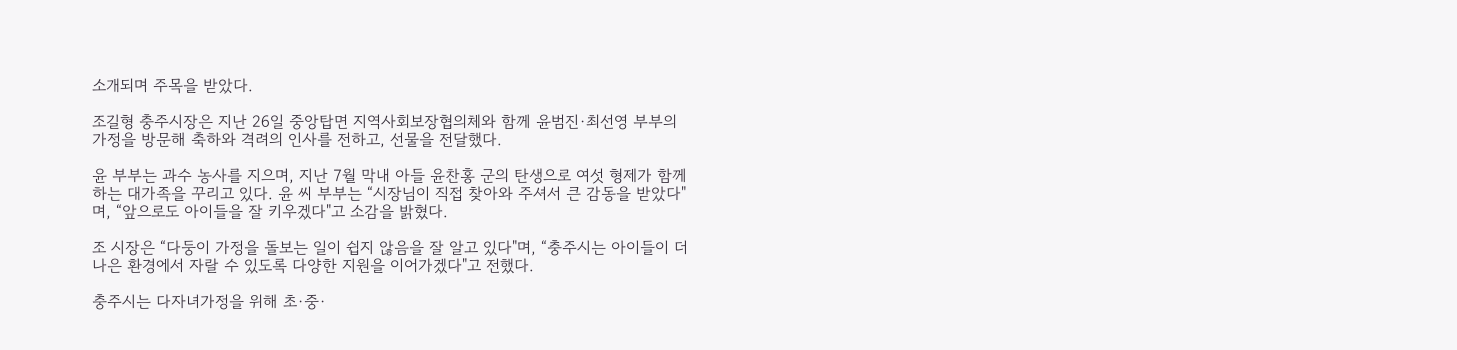소개되며 주목을 받았다.

조길형 충주시장은 지난 26일 중앙탑면 지역사회보장협의체와 함께 윤범진·최선영 부부의 가정을 방문해 축하와 격려의 인사를 전하고, 선물을 전달했다.

윤 부부는 과수 농사를 지으며, 지난 7월 막내 아들 윤찬홍 군의 탄생으로 여섯 형제가 함께하는 대가족을 꾸리고 있다. 윤 씨 부부는 “시장님이 직접 찾아와 주셔서 큰 감동을 받았다"며, “앞으로도 아이들을 잘 키우겠다"고 소감을 밝혔다.

조 시장은 “다둥이 가정을 돌보는 일이 쉽지 않음을 잘 알고 있다"며, “충주시는 아이들이 더 나은 환경에서 자랄 수 있도록 다양한 지원을 이어가겠다"고 전했다.

충주시는 다자녀가정을 위해 초·중·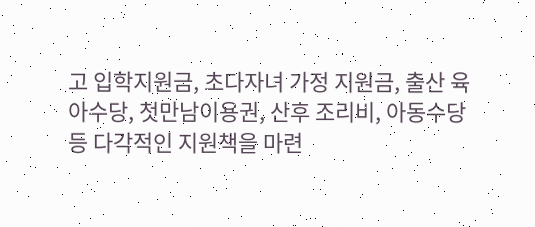고 입학지원금, 초다자녀 가정 지원금, 출산 육아수당, 첫만남이용권, 산후 조리비, 아동수당 등 다각적인 지원책을 마련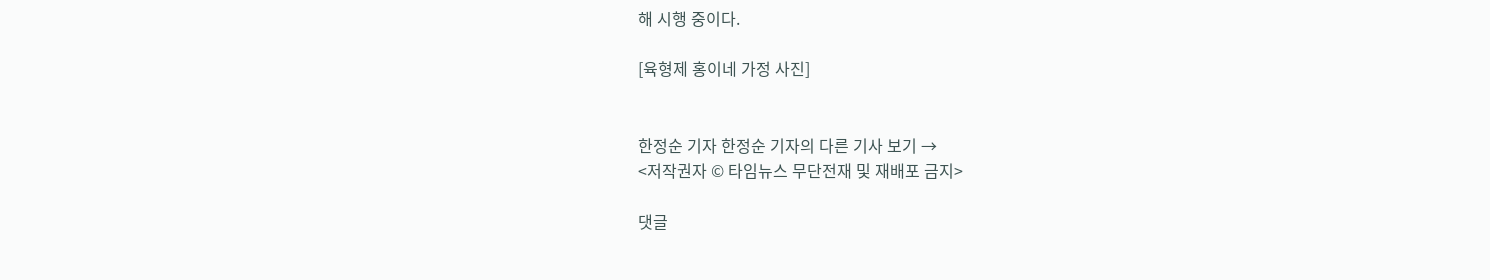해 시행 중이다.

[육형제 홍이네 가정 사진]


한정순 기자 한정순 기자의 다른 기사 보기 →
<저작권자 © 타임뉴스 무단전재 및 재배포 금지>

댓글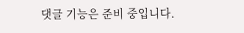댓글 기능은 준비 중입니다.